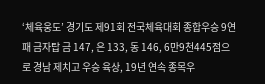‘체육웅도’ 경기도 제91회 전국체육대회 종합우승 9연패 금자탑 금 147, 은 133, 동 146, 6만9천445점으로 경남 제치고 우승 육상, 19년 연속 종목우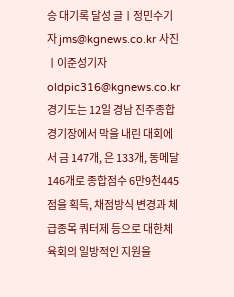승 대기록 달성 글ㅣ정민수기자 jms@kgnews.co.kr 사진ㅣ이준성기자 oldpic316@kgnews.co.kr 경기도는 12일 경남 진주종합경기장에서 막을 내린 대회에서 금 147개, 은 133개, 동메달 146개로 종합점수 6만9천445점을 획득, 채점방식 변경과 체급종목 쿼터제 등으로 대한체육회의 일방적인 지원을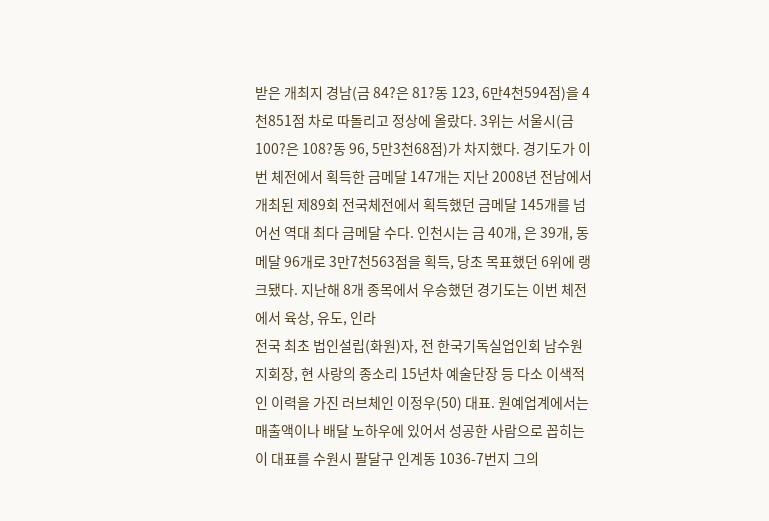받은 개최지 경남(금 84?은 81?동 123, 6만4천594점)을 4천851점 차로 따돌리고 정상에 올랐다. 3위는 서울시(금 100?은 108?동 96, 5만3천68점)가 차지했다. 경기도가 이번 체전에서 획득한 금메달 147개는 지난 2008년 전남에서 개최된 제89회 전국체전에서 획득했던 금메달 145개를 넘어선 역대 최다 금메달 수다. 인천시는 금 40개, 은 39개, 동메달 96개로 3만7천563점을 획득, 당초 목표했던 6위에 랭크됐다. 지난해 8개 종목에서 우승했던 경기도는 이번 체전에서 육상, 유도, 인라
전국 최초 법인설립(화원)자, 전 한국기독실업인회 남수원지회장, 현 사랑의 종소리 15년차 예술단장 등 다소 이색적인 이력을 가진 러브체인 이정우(50) 대표. 원예업계에서는 매출액이나 배달 노하우에 있어서 성공한 사람으로 꼽히는 이 대표를 수원시 팔달구 인계동 1036-7번지 그의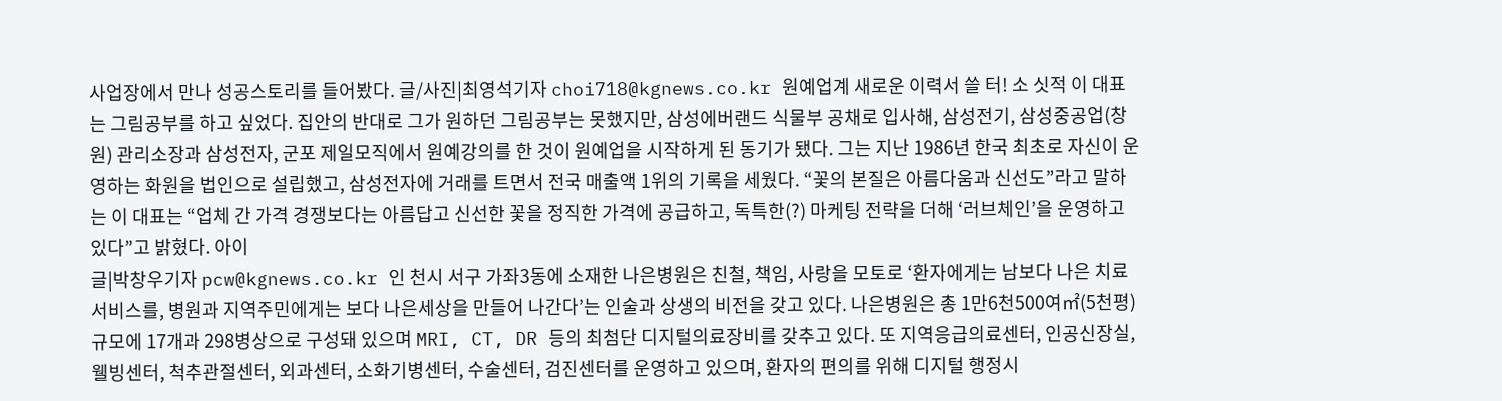사업장에서 만나 성공스토리를 들어봤다. 글/사진|최영석기자 choi718@kgnews.co.kr 원예업계 새로운 이력서 쓸 터! 소 싯적 이 대표는 그림공부를 하고 싶었다. 집안의 반대로 그가 원하던 그림공부는 못했지만, 삼성에버랜드 식물부 공채로 입사해, 삼성전기, 삼성중공업(창원) 관리소장과 삼성전자, 군포 제일모직에서 원예강의를 한 것이 원예업을 시작하게 된 동기가 됐다. 그는 지난 1986년 한국 최초로 자신이 운영하는 화원을 법인으로 설립했고, 삼성전자에 거래를 트면서 전국 매출액 1위의 기록을 세웠다. “꽃의 본질은 아름다움과 신선도”라고 말하는 이 대표는 “업체 간 가격 경쟁보다는 아름답고 신선한 꽃을 정직한 가격에 공급하고, 독특한(?) 마케팅 전략을 더해 ‘러브체인’을 운영하고 있다”고 밝혔다. 아이
글|박창우기자 pcw@kgnews.co.kr 인 천시 서구 가좌3동에 소재한 나은병원은 친철, 책임, 사랑을 모토로 ‘환자에게는 남보다 나은 치료서비스를, 병원과 지역주민에게는 보다 나은세상을 만들어 나간다’는 인술과 상생의 비전을 갖고 있다. 나은병원은 총 1만6천500여㎡(5천평) 규모에 17개과 298병상으로 구성돼 있으며 MRI, CT, DR 등의 최첨단 디지털의료장비를 갖추고 있다. 또 지역응급의료센터, 인공신장실, 웰빙센터, 척추관절센터, 외과센터, 소화기병센터, 수술센터, 검진센터를 운영하고 있으며, 환자의 편의를 위해 디지털 행정시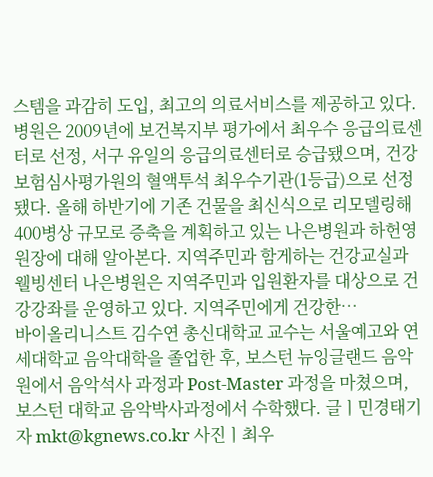스템을 과감히 도입, 최고의 의료서비스를 제공하고 있다. 병원은 2009년에 보건복지부 평가에서 최우수 응급의료센터로 선정, 서구 유일의 응급의료센터로 승급됐으며, 건강보험심사평가원의 혈액투석 최우수기관(1등급)으로 선정됐다. 올해 하반기에 기존 건물을 최신식으로 리모델링해 400병상 규모로 증축을 계획하고 있는 나은병원과 하헌영 원장에 대해 알아본다. 지역주민과 함게하는 건강교실과 웰빙센터 나은병원은 지역주민과 입원환자를 대상으로 건강강좌를 운영하고 있다. 지역주민에게 건강한…
바이올리니스트 김수연 총신대학교 교수는 서울예고와 연세대학교 음악대학을 졸업한 후, 보스턴 뉴잉글랜드 음악원에서 음악석사 과정과 Post-Master 과정을 마쳤으며, 보스턴 대학교 음악박사과정에서 수학했다. 글ㅣ민경태기자 mkt@kgnews.co.kr 사진ㅣ최우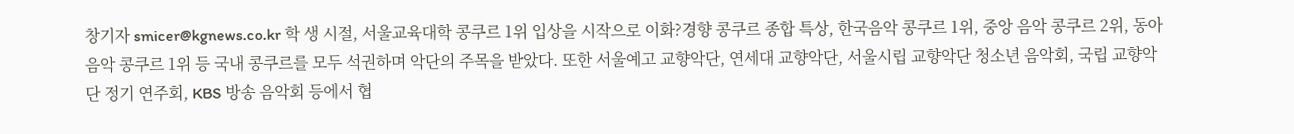창기자 smicer@kgnews.co.kr 학 생 시절, 서울교육대학 콩쿠르 1위 입상을 시작으로 이화?경향 콩쿠르 종합 특상, 한국음악 콩쿠르 1위, 중앙 음악 콩쿠르 2위, 동아 음악 콩쿠르 1위 등 국내 콩쿠르를 모두 석권하며 악단의 주목을 받았다. 또한 서울예고 교향악단, 연세대 교향악단, 서울시립 교향악단 청소년 음악회, 국립 교향악단 정기 연주회, KBS 방송 음악회 등에서 협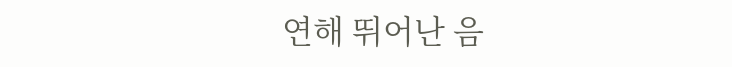연해 뛰어난 음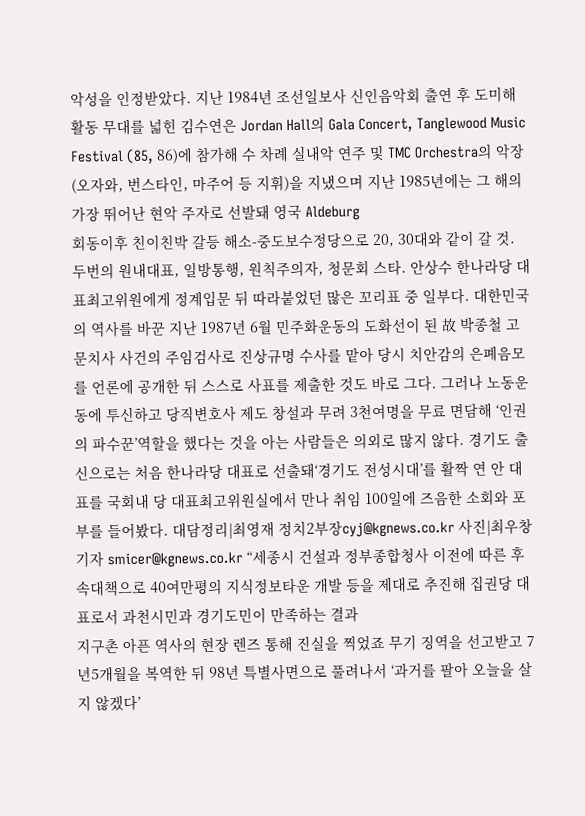악성을 인정받았다. 지난 1984년 조선일보사 신인음악회 출연 후 도미해 활동 무대를 넓힌 김수연은 Jordan Hall의 Gala Concert, Tanglewood Music Festival (85, 86)에 참가해 수 차례 실내악 연주 및 TMC Orchestra의 악장(오자와, 번스타인, 마주어 등 지휘)을 지냈으며 지난 1985년에는 그 해의 가장 뛰어난 현악 주자로 선발돼 영국 Aldeburg
회동이후 친이친박 갈등 해소-중도보수정당으로 20, 30대와 같이 갈 것. 두번의 원내대표, 일방통행, 원칙주의자, 청문회 스타. 안상수 한나라당 대표최고위원에게 정계입문 뒤 따라붙었던 많은 꼬리표 중 일부다. 대한민국의 역사를 바꾼 지난 1987년 6월 민주화운동의 도화선이 된 故 박종철 고문치사 사건의 주임검사로 진상규명 수사를 맡아 당시 치안감의 은폐음모를 언론에 공개한 뒤 스스로 사표를 제출한 것도 바로 그다. 그러나 노동운동에 투신하고 당직변호사 제도 창설과 무려 3천여명을 무료 면담해 ‘인권의 파수꾼’역할을 했다는 것을 아는 사람들은 의외로 많지 않다. 경기도 출신으로는 처음 한나라당 대표로 선출돼‘경기도 전성시대’를 활짝 연 안 대표를 국회내 당 대표최고위원실에서 만나 취임 100일에 즈음한 소회와 포부를 들어봤다. 대담정리|최영재 정치2부장cyj@kgnews.co.kr 사진|최우창 기자 smicer@kgnews.co.kr “세종시 건설과 정부종합청사 이전에 따른 후속대책으로 40여만평의 지식정보타운 개발 등을 제대로 추진해 집권당 대표로서 과천시민과 경기도민이 만족하는 결과
지구촌 아픈 역사의 현장 렌즈 통해 진실을 찍었죠 무기 징역을 선고받고 7년5개월을 복역한 뒤 98년 특별사면으로 풀려나서 ‘과거를 팔아 오늘을 살지 않겠다’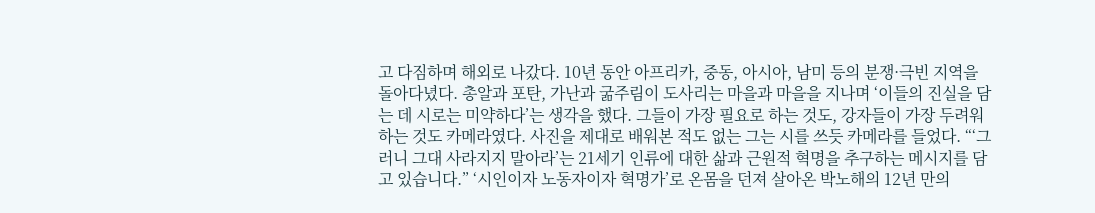고 다짐하며 해외로 나갔다. 10년 동안 아프리카, 중동, 아시아, 남미 등의 분쟁·극빈 지역을 돌아다녔다. 총알과 포탄, 가난과 굶주림이 도사리는 마을과 마을을 지나며 ‘이들의 진실을 담는 데 시로는 미약하다’는 생각을 했다. 그들이 가장 필요로 하는 것도, 강자들이 가장 두려워하는 것도 카메라였다. 사진을 제대로 배워본 적도 없는 그는 시를 쓰듯 카메라를 들었다. “‘그러니 그대 사라지지 말아라’는 21세기 인류에 대한 삶과 근원적 혁명을 추구하는 메시지를 담고 있습니다.” ‘시인이자 노동자이자 혁명가’로 온몸을 던져 살아온 박노해의 12년 만의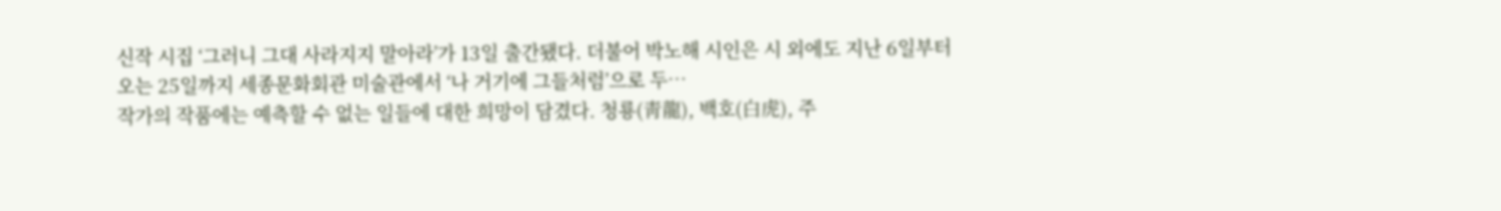신작 시집 ‘그러니 그대 사라지지 말아라’가 13일 출간됐다. 더불어 박노해 시인은 시 외에도 지난 6일부터 오는 25일까지 세종문화회관 미술관에서 ‘나 거기에 그들처럼’으로 두…
작가의 작품에는 예측할 수 없는 일들에 대한 희망이 담겼다. 청룡(靑龍), 백호(白虎), 주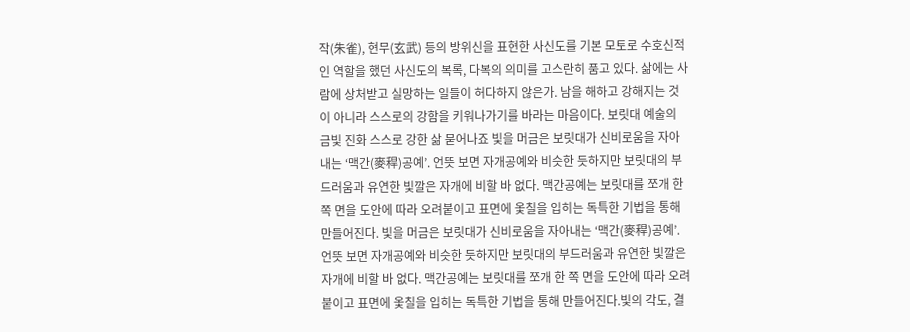작(朱雀), 현무(玄武) 등의 방위신을 표현한 사신도를 기본 모토로 수호신적인 역할을 했던 사신도의 복록, 다복의 의미를 고스란히 품고 있다. 삶에는 사람에 상처받고 실망하는 일들이 허다하지 않은가. 남을 해하고 강해지는 것이 아니라 스스로의 강함을 키워나가기를 바라는 마음이다. 보릿대 예술의 금빛 진화 스스로 강한 삶 묻어나죠 빛을 머금은 보릿대가 신비로움을 자아내는 ‘맥간(麥稈)공예’. 언뜻 보면 자개공예와 비슷한 듯하지만 보릿대의 부드러움과 유연한 빛깔은 자개에 비할 바 없다. 맥간공예는 보릿대를 쪼개 한 쪽 면을 도안에 따라 오려붙이고 표면에 옻칠을 입히는 독특한 기법을 통해 만들어진다. 빛을 머금은 보릿대가 신비로움을 자아내는 ‘맥간(麥稈)공예’. 언뜻 보면 자개공예와 비슷한 듯하지만 보릿대의 부드러움과 유연한 빛깔은 자개에 비할 바 없다. 맥간공예는 보릿대를 쪼개 한 쪽 면을 도안에 따라 오려붙이고 표면에 옻칠을 입히는 독특한 기법을 통해 만들어진다.빛의 각도, 결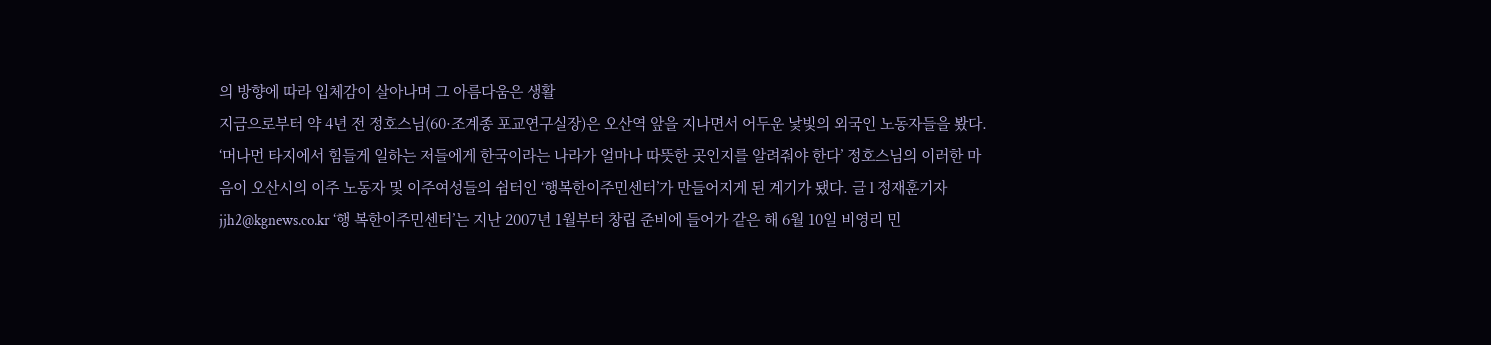의 방향에 따라 입체감이 살아나며 그 아름다움은 생활
지금으로부터 약 4년 전 정호스님(60·조계종 포교연구실장)은 오산역 앞을 지나면서 어두운 낯빛의 외국인 노동자들을 봤다. ‘머나먼 타지에서 힘들게 일하는 저들에게 한국이라는 나라가 얼마나 따뜻한 곳인지를 알려줘야 한다’ 정호스님의 이러한 마음이 오산시의 이주 노동자 및 이주여성들의 쉼터인 ‘행복한이주민센터’가 만들어지게 된 계기가 됐다. 글 l 정재훈기자 jjh2@kgnews.co.kr ‘행 복한이주민센터’는 지난 2007년 1월부터 창립 준비에 들어가 같은 해 6월 10일 비영리 민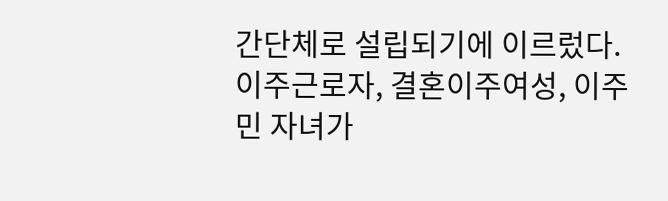간단체로 설립되기에 이르렀다. 이주근로자, 결혼이주여성, 이주민 자녀가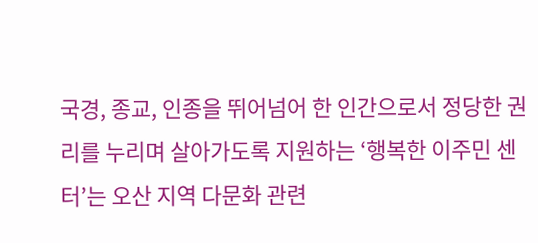국경, 종교, 인종을 뛰어넘어 한 인간으로서 정당한 권리를 누리며 살아가도록 지원하는 ‘행복한 이주민 센터’는 오산 지역 다문화 관련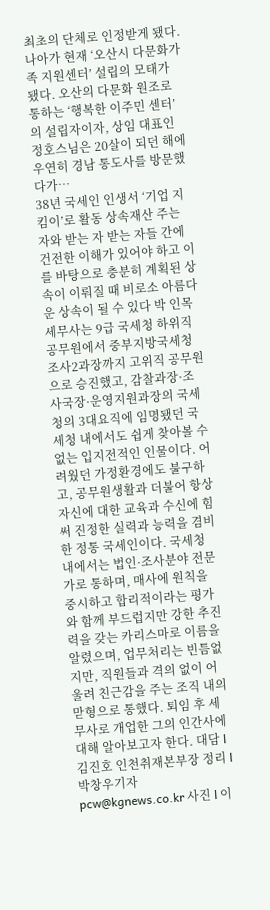최초의 단체로 인정받게 됐다. 나아가 현재 ‘오산시 다문화가족 지원센터’ 설립의 모태가 됐다. 오산의 다문화 원조로 통하는 ‘행복한 이주민 센터’의 설립자이자, 상임 대표인 정호스님은 20살이 되던 해에 우연히 경남 통도사를 방문했다가…
38년 국세인 인생서 ‘기업 지킴이’로 활동 상속재산 주는 자와 받는 자 받는 자들 간에 건전한 이해가 있어야 하고 이를 바탕으로 충분히 계획된 상속이 이뤄질 때 비로소 아름다운 상속이 될 수 있다 박 인목 세무사는 9급 국세청 하위직 공무원에서 중부지방국세청 조사2과장까지 고위직 공무원으로 승진했고, 감찰과장·조사국장·운영지원과장의 국세청의 3대요직에 임명됐던 국세청 내에서도 쉽게 찾아볼 수 없는 입지전적인 인물이다. 어려웠던 가정환경에도 불구하고, 공무원생활과 더불어 항상 자신에 대한 교육과 수신에 힘써 진정한 실력과 능력을 겸비한 정통 국세인이다. 국세청 내에서는 법인·조사분야 전문가로 통하며, 매사에 원칙을 중시하고 합리적이라는 평가와 함께 부드럽지만 강한 추진력을 갖는 카리스마로 이름을 알렸으며, 업무처리는 빈틈없지만, 직원들과 격의 없이 어울려 친근감을 주는 조직 내의 맏형으로 통했다. 퇴임 후 세무사로 개업한 그의 인간사에 대해 알아보고자 한다. 대담 l 김진호 인천취재본부장 정리 l 박창우기자 pcw@kgnews.co.kr 사진 l 이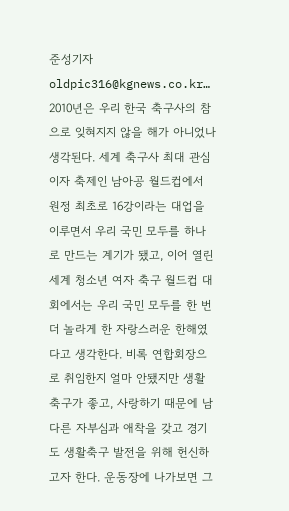준성기자 oldpic316@kgnews.co.kr…
2010년은 우리 한국 축구사의 참으로 잊혀지지 않을 해가 아니었나 생각된다. 세계 축구사 최대 관심이자 축제인 남아공 월드컵에서 원정 최초로 16강이라는 대업을 이루면서 우리 국민 모두를 하나로 만드는 계기가 됐고, 이어 열린 세계 청소년 여자 축구 월드컵 대회에서는 우리 국민 모두를 한 번더 놀라게 한 자랑스러운 한해였다고 생각한다. 비록 연합회장으로 취임한지 얼마 안됐지만 생활 축구가 좋고, 사랑하기 때문에 남다른 자부심과 애착을 갖고 경기도 생활축구 발전을 위해 헌신하고자 한다. 운동장에 나가보면 그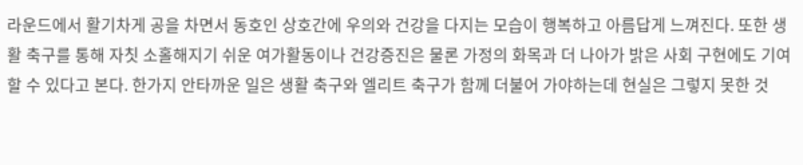라운드에서 활기차게 공을 차면서 동호인 상호간에 우의와 건강을 다지는 모습이 행복하고 아름답게 느껴진다. 또한 생활 축구를 통해 자칫 소홀해지기 쉬운 여가활동이나 건강증진은 물론 가정의 화목과 더 나아가 밝은 사회 구현에도 기여할 수 있다고 본다. 한가지 안타까운 일은 생활 축구와 엘리트 축구가 함께 더불어 가야하는데 현실은 그렇지 못한 것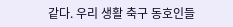같다. 우리 생활 축구 동호인들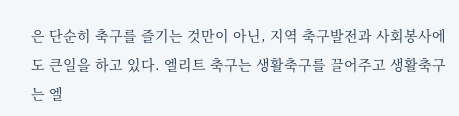은 단순히 축구를 즐기는 것만이 아닌, 지역 축구발전과 사회봉사에도 큰일을 하고 있다. 엘리트 축구는 생활축구를 끌어주고 생활축구는 엘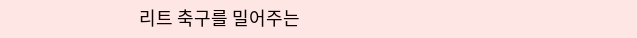리트 축구를 밀어주는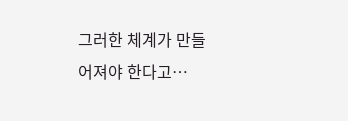그러한 체계가 만들어져야 한다고…